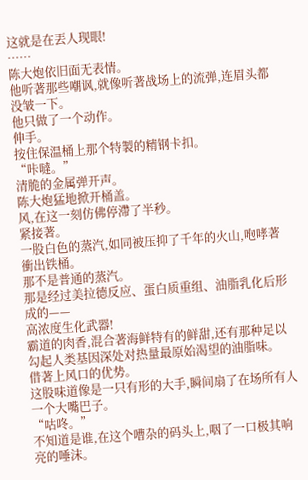这就是在丟人现眼!
……
陈大炮依旧面无表情。
他听著那些嘲讽,就像听著战场上的流弹,连眉头都没皱一下。
他只做了一个动作。
伸手。
按住保温桶上那个特製的精钢卡扣。
“咔噠。”
清脆的金属弹开声。
陈大炮猛地掀开桶盖。
风,在这一刻仿佛停滯了半秒。
紧接著。
一股白色的蒸汽,如同被压抑了千年的火山,咆哮著衝出铁桶。
那不是普通的蒸汽。
那是经过美拉德反应、蛋白质重组、油脂乳化后形成的——
高浓度生化武器!
霸道的肉香,混合著海鲜特有的鲜甜,还有那种足以勾起人类基因深处对热量最原始渴望的油脂味。
借著上风口的优势。
这股味道像是一只有形的大手,瞬间扇了在场所有人一个大嘴巴子。
“咕咚。”
不知道是谁,在这个嘈杂的码头上,咽了一口极其响亮的唾沫。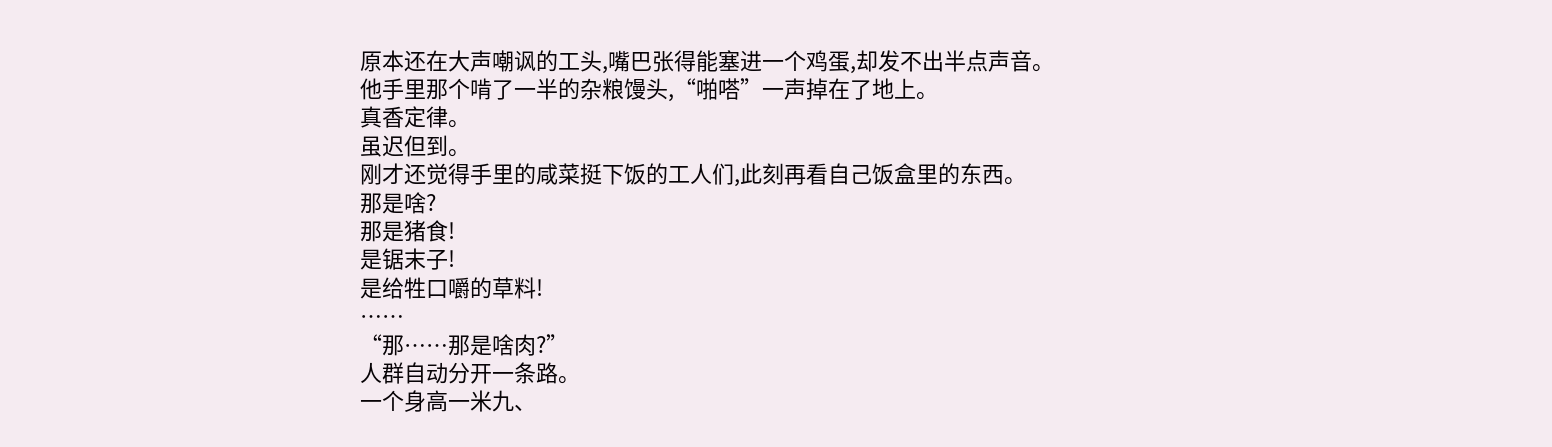原本还在大声嘲讽的工头,嘴巴张得能塞进一个鸡蛋,却发不出半点声音。
他手里那个啃了一半的杂粮馒头,“啪嗒”一声掉在了地上。
真香定律。
虽迟但到。
刚才还觉得手里的咸菜挺下饭的工人们,此刻再看自己饭盒里的东西。
那是啥?
那是猪食!
是锯末子!
是给牲口嚼的草料!
……
“那……那是啥肉?”
人群自动分开一条路。
一个身高一米九、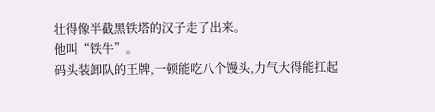壮得像半截黑铁塔的汉子走了出来。
他叫“铁牛”。
码头装卸队的王牌,一顿能吃八个馒头,力气大得能扛起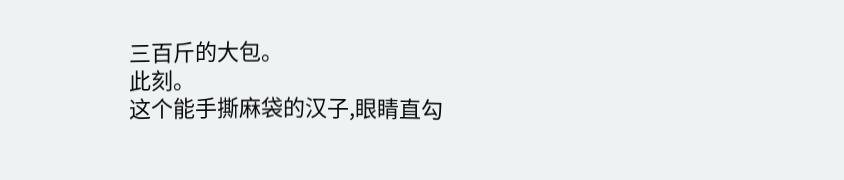三百斤的大包。
此刻。
这个能手撕麻袋的汉子,眼睛直勾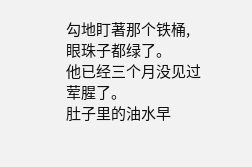勾地盯著那个铁桶,眼珠子都绿了。
他已经三个月没见过荤腥了。
肚子里的油水早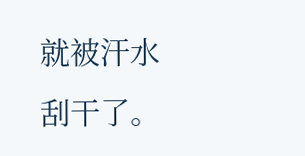就被汗水刮干了。